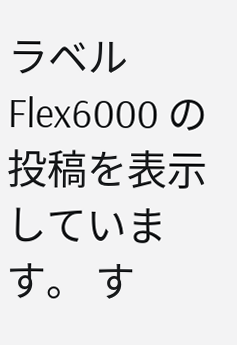ラベル Flex6000 の投稿を表示しています。 す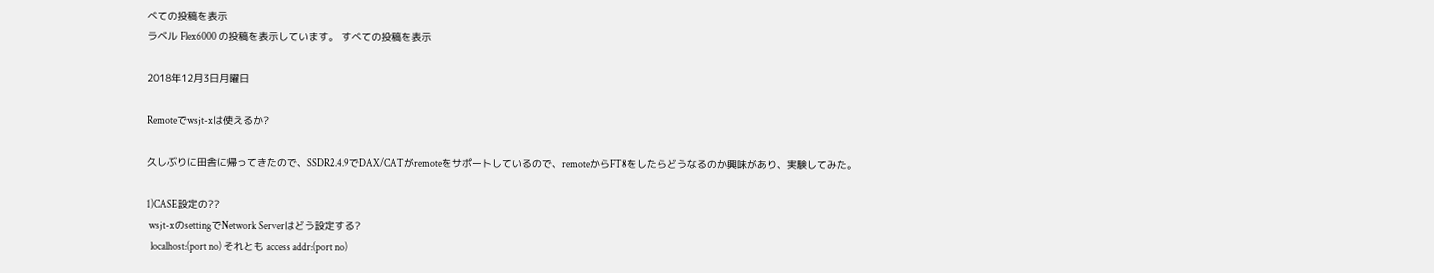べての投稿を表示
ラベル Flex6000 の投稿を表示しています。 すべての投稿を表示

2018年12月3日月曜日

Remoteでwsjt-xは使えるか?

久しぶりに田舎に帰ってきたので、SSDR2.4.9でDAX/CATがremoteをサポートしているので、remoteからFT8をしたらどうなるのか興味があり、実験してみた。

1)CASE設定の??
 wsjt-xのsettingでNetwork Serverはどう設定する?
  localhost:(port no) それとも access addr:(port no)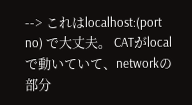--> これはlocalhost:(port no) で大丈夫。 CATがlocalで動いていて、networkの部分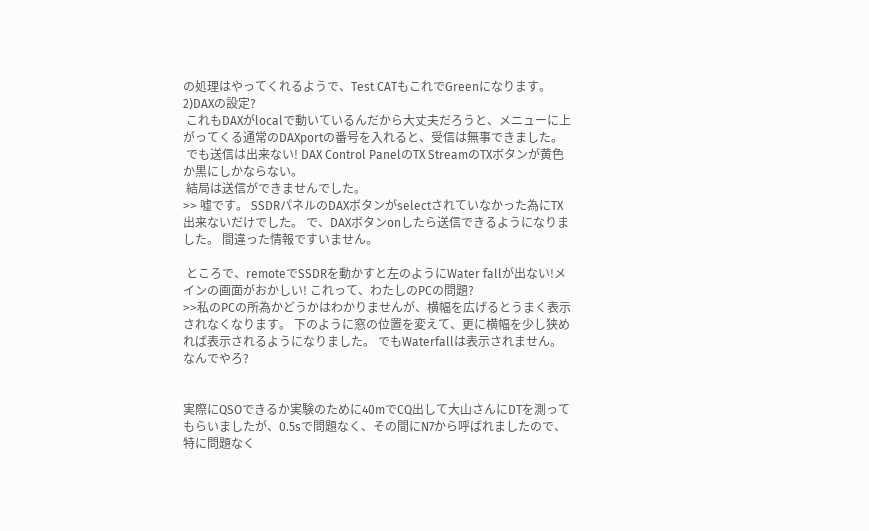の処理はやってくれるようで、Test CATもこれでGreenになります。
2)DAXの設定?
 これもDAXがlocalで動いているんだから大丈夫だろうと、メニューに上がってくる通常のDAXportの番号を入れると、受信は無事できました。
 でも送信は出来ない! DAX Control PanelのTX StreamのTXボタンが黄色か黒にしかならない。
 結局は送信ができませんでした。
>> 嘘です。 SSDRパネルのDAXボタンがselectされていなかった為にTX出来ないだけでした。 で、DAXボタンonしたら送信できるようになりました。 間違った情報ですいません。

 ところで、remoteでSSDRを動かすと左のようにWater fallが出ない!メインの画面がおかしい! これって、わたしのPCの問題?
>>私のPCの所為かどうかはわかりませんが、横幅を広げるとうまく表示されなくなります。 下のように窓の位置を変えて、更に横幅を少し狭めれば表示されるようになりました。 でもWaterfallは表示されません。 なんでやろ?


実際にQSOできるか実験のために40mでCQ出して大山さんにDTを測ってもらいましたが、0.5sで問題なく、その間にN7から呼ばれましたので、特に問題なく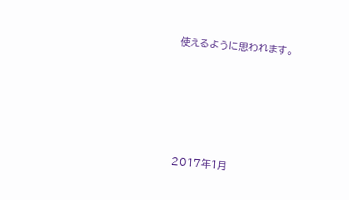使えるように思われます。





2017年1月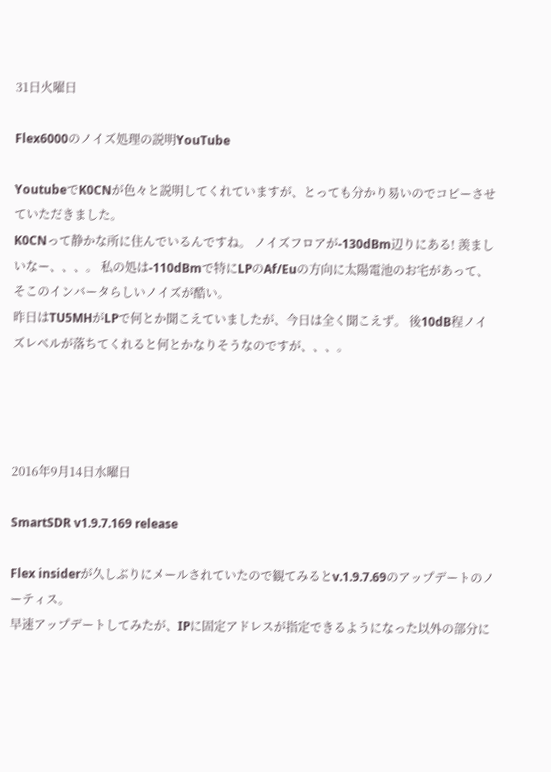31日火曜日

Flex6000のノイズ処理の説明YouTube

YoutubeでK0CNが色々と説明してくれていますが、とっても分かり易いのでコピーさせていただきました。
K0CNって静かな所に住んでいるんですね。 ノイズフロアが-130dBm辺りにある! 羨ましいなー、、、。 私の処は-110dBmで特にLPのAf/Euの方向に太陽電池のお宅があって、そこのインバータらしいノイズが酷い。
昨日はTU5MHがLPで何とか聞こえていましたが、今日は全く聞こえず。 後10dB程ノイズレベルが落ちてくれると何とかなりそうなのですが、、、。




2016年9月14日水曜日

SmartSDR v1.9.7.169 release

Flex insiderが久しぶりにメールされていたので観てみるとv.1.9.7.69のアップデートのノーティス。
早速アップデートしてみたが、IPに固定アドレスが指定できるようになった以外の部分に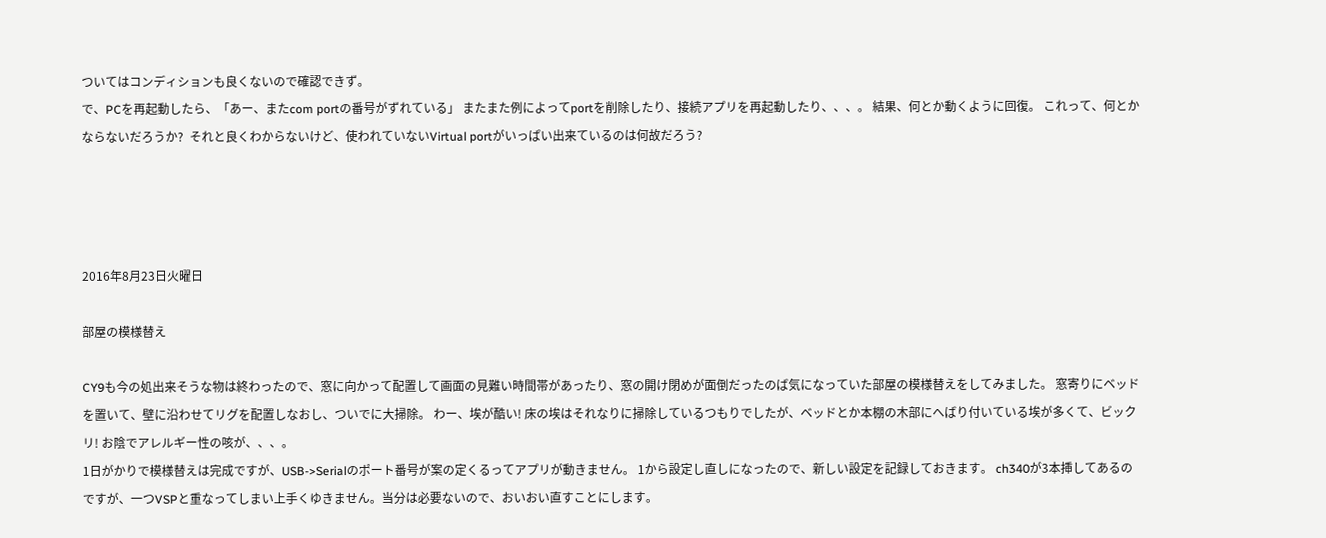ついてはコンディションも良くないので確認できず。
で、PCを再起動したら、「あー、またcom portの番号がずれている」 またまた例によってportを削除したり、接続アプリを再起動したり、、、。 結果、何とか動くように回復。 これって、何とかならないだろうか?  それと良くわからないけど、使われていないVirtual portがいっぱい出来ているのは何故だろう?




2016年8月23日火曜日

部屋の模様替え

CY9も今の処出来そうな物は終わったので、窓に向かって配置して画面の見難い時間帯があったり、窓の開け閉めが面倒だったのば気になっていた部屋の模様替えをしてみました。 窓寄りにベッドを置いて、壁に沿わせてリグを配置しなおし、ついでに大掃除。 わー、埃が酷い! 床の埃はそれなりに掃除しているつもりでしたが、ベッドとか本棚の木部にへばり付いている埃が多くて、ビックリ! お陰でアレルギー性の咳が、、、。
1日がかりで模様替えは完成ですが、USB->Serialのポート番号が案の定くるってアプリが動きません。 1から設定し直しになったので、新しい設定を記録しておきます。 ch340が3本挿してあるのですが、一つVSPと重なってしまい上手くゆきません。当分は必要ないので、おいおい直すことにします。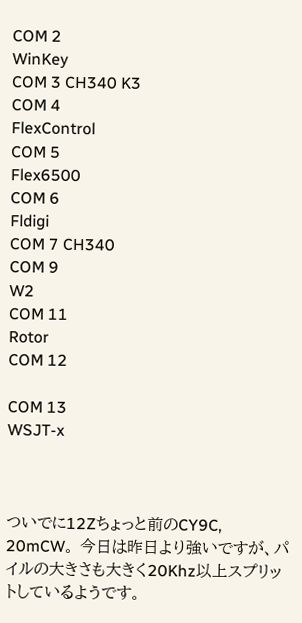COM 2
WinKey
COM 3 CH340 K3
COM 4
FlexControl
COM 5
Flex6500
COM 6
Fldigi
COM 7 CH340
COM 9
W2
COM 11
Rotor
COM 12

COM 13
WSJT-x



ついでに12Zちょっと前のCY9C, 20mCW。 今日は昨日より強いですが、パイルの大きさも大きく20Khz以上スプリットしているようです。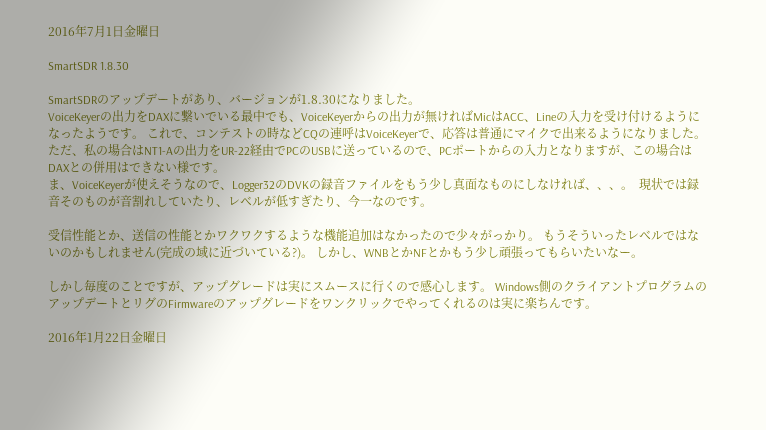2016年7月1日金曜日

SmartSDR 1.8.30

SmartSDRのアップデートがあり、バージョンが1.8.30になりました。
VoiceKeyerの出力をDAXに繋いでいる最中でも、VoiceKeyerからの出力が無ければMicはACC、Lineの入力を受け付けるようになったようです。 これで、コンテストの時などCQの連呼はVoiceKeyerで、応答は普通にマイクで出来るようになりました。 ただ、私の場合はNT1-Aの出力をUR-22経由でPCのUSBに送っているので、PCポートからの入力となりますが、この場合はDAXとの併用はできない様です。
ま、VoiceKeyerが使えそうなので、Logger32のDVKの録音ファイルをもう少し真面なものにしなければ、、、。  現状では録音そのものが音割れしていたり、レベルが低すぎたり、今一なのです。

受信性能とか、送信の性能とかワクワクするような機能追加はなかったので少々がっかり。 もうそういったレベルではないのかもしれません(完成の域に近づいている?)。 しかし、WNBとかNFとかもう少し頑張ってもらいたいなー。

しかし毎度のことですが、アップグレードは実にスムースに行くので感心します。 Windows側のクライアントプログラムのアップデートとリグのFirmwareのアップグレードをワンクリックでやってくれるのは実に楽ちんです。

2016年1月22日金曜日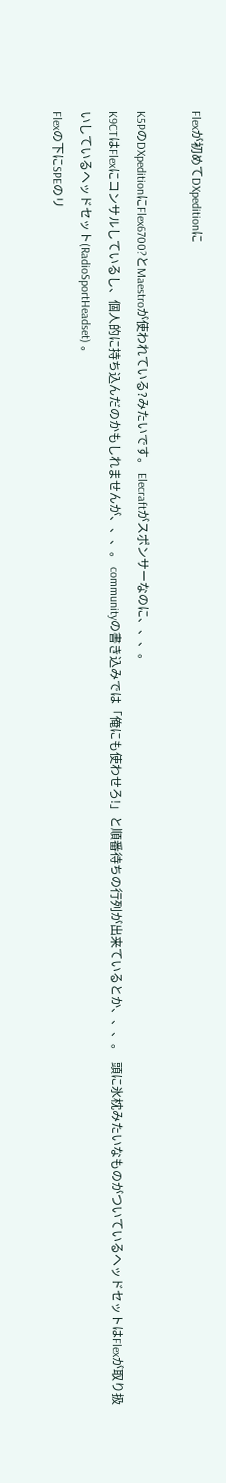Flexが初めてDXpeditionに

K5PのDXpeditionにFlex6700?とMaestroが使われている?みたいです。 Elecraftがスポンサーなのに、、、。
K9CTはFlexにコンサルしているし、個人的に持ち込んだのかもしれませんが、、、。 communityの書き込みでは「俺にも使わせろ!」と順番待ちの行列が出来ているとか、、、。  頭に氷枕みたいなものがついているヘッドセットはFlexが取り扱いしているヘッドセット(RadioSportHeadset) 。
Flexの下にSPEのリ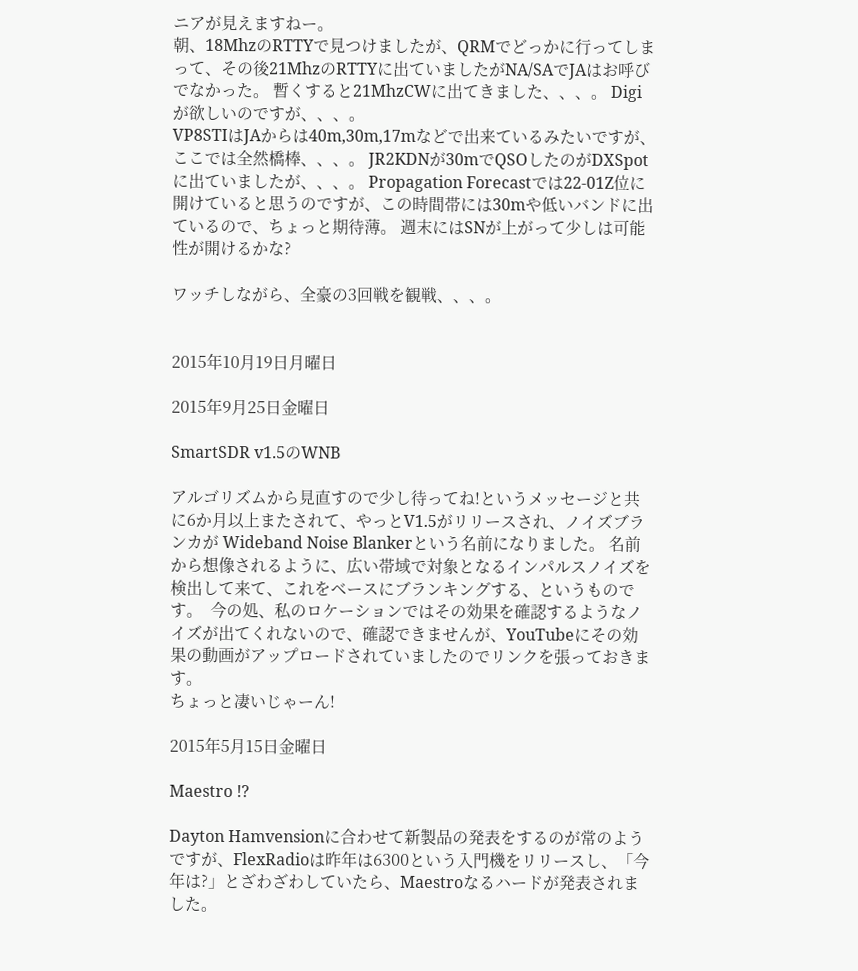ニアが見えますねー。
朝、18MhzのRTTYで見つけましたが、QRMでどっかに行ってしまって、その後21MhzのRTTYに出ていましたがNA/SAでJAはお呼びでなかった。 暫くすると21MhzCWに出てきました、、、。 Digiが欲しいのですが、、、。
VP8STIはJAからは40m,30m,17mなどで出来ているみたいですが、ここでは全然橋棒、、、。 JR2KDNが30mでQSOしたのがDXSpotに出ていましたが、、、。 Propagation Forecastでは22-01Z位に開けていると思うのですが、この時間帯には30mや低いバンドに出ているので、ちょっと期待薄。 週末にはSNが上がって少しは可能性が開けるかな?

ワッチしながら、全豪の3回戦を観戦、、、。


2015年10月19日月曜日

2015年9月25日金曜日

SmartSDR v1.5のWNB

アルゴリズムから見直すので少し待ってね!というメッセージと共に6か月以上またされて、やっとV1.5がリリースされ、ノイズブランカが Wideband Noise Blankerという名前になりました。 名前から想像されるように、広い帯域で対象となるインパルスノイズを検出して来て、これをベースにブランキングする、というものです。  今の処、私のロケーションではその効果を確認するようなノイズが出てくれないので、確認できませんが、YouTubeにその効果の動画がアップロードされていましたのでリンクを張っておきます。
ちょっと凄いじゃーん!

2015年5月15日金曜日

Maestro !?

Dayton Hamvensionに合わせて新製品の発表をするのが常のようですが、FlexRadioは昨年は6300という入門機をリリースし、「今年は?」とざわざわしていたら、Maestroなるハードが発表されました。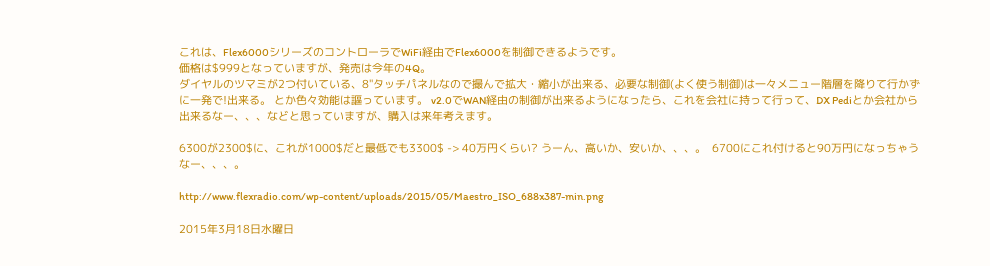これは、Flex6000シリーズのコントローラでWiFi経由でFlex6000を制御できるようです。
価格は$999となっていますが、発売は今年の4Q。
ダイヤルのツマミが2つ付いている、8"タッチパネルなので撮んで拡大・縮小が出来る、必要な制御(よく使う制御)は一々メニュー階層を降りて行かずに一発で!出来る。 とか色々効能は謳っています。 v2.0でWAN経由の制御が出来るようになったら、これを会社に持って行って、DX Pediとか会社から出来るなー、、、などと思っていますが、購入は来年考えます。

6300が2300$に、これが1000$だと最低でも3300$ -> 40万円くらい? うーん、高いか、安いか、、、。  6700にこれ付けると90万円になっちゃうなー、、、。

http://www.flexradio.com/wp-content/uploads/2015/05/Maestro_ISO_688x387-min.png

2015年3月18日水曜日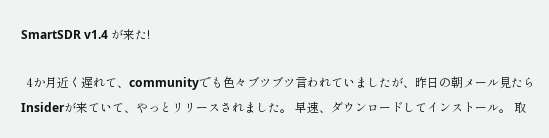SmartSDR v1.4 が来た!

  4か月近く遅れて、communityでも色々ブツブツ言われていましたが、昨日の朝メール見たらInsiderが来ていて、やっとリリースされました。 早速、ダウンロードしてインストール。 取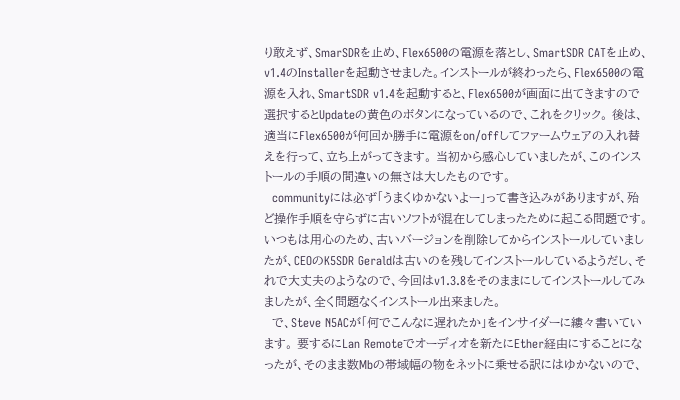り敢えず、SmarSDRを止め、Flex6500の電源を落とし、SmartSDR CATを止め、v1.4のInstallerを起動させました。インストールが終わったら、Flex6500の電源を入れ、SmartSDR v1.4を起動すると、Flex6500が画面に出てきますので選択するとUpdateの黄色のボタンになっているので、これをクリック。 後は、適当にFlex6500が何回か勝手に電源をon/offしてファームウェアの入れ替えを行って、立ち上がってきます。 当初から感心していましたが、このインストールの手順の間違いの無さは大したものです。
  communityには必ず「うまくゆかないよー」って書き込みがありますが、殆ど操作手順を守らずに古いソフトが混在してしまったために起こる問題です。  いつもは用心のため、古いバージョンを削除してからインストールしていましたが、CEOのK5SDR Geraldは古いのを残してインストールしているようだし、それで大丈夫のようなので、今回はv1.3.8をそのままにしてインストールしてみましたが、全く問題なくインストール出来ました。
  で、Steve N5ACが「何でこんなに遅れたか」をインサイダーに縷々書いています。 要するにLan Remoteでオーディオを新たにEther経由にすることになったが、そのまま数Mbの帯域幅の物をネットに乗せる訳にはゆかないので、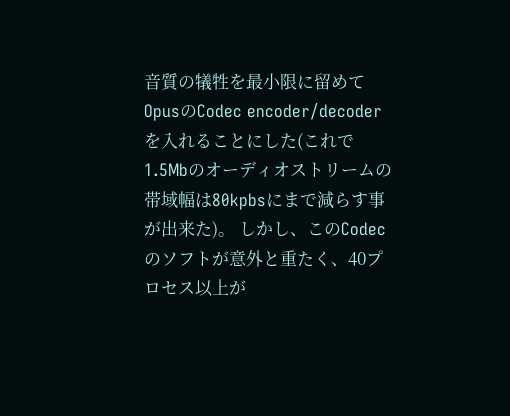音質の犠牲を最小限に留めてOpusのCodec encoder/decoderを入れることにした(これで1.5Mbのオーディオストリームの帯域幅は80kpbsにまで減らす事が出来た)。 しかし、このCodecのソフトが意外と重たく、40プロセス以上が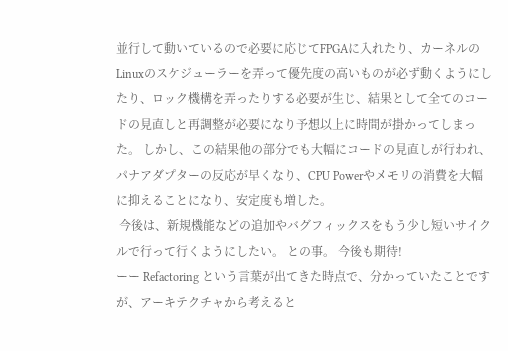並行して動いているので必要に応じてFPGAに入れたり、カーネルのLinuxのスケジューラーを弄って優先度の高いものが必ず動くようにしたり、ロック機構を弄ったりする必要が生じ、結果として全てのコードの見直しと再調整が必要になり予想以上に時間が掛かってしまった。 しかし、この結果他の部分でも大幅にコードの見直しが行われ、パナアダプターの反応が早くなり、CPU Powerやメモリの消費を大幅に抑えることになり、安定度も増した。
 今後は、新規機能などの追加やバグフィックスをもう少し短いサイクルで行って行くようにしたい。 との事。 今後も期待!
ーー Refactoring という言葉が出てきた時点で、分かっていたことですが、アーキテクチャから考えると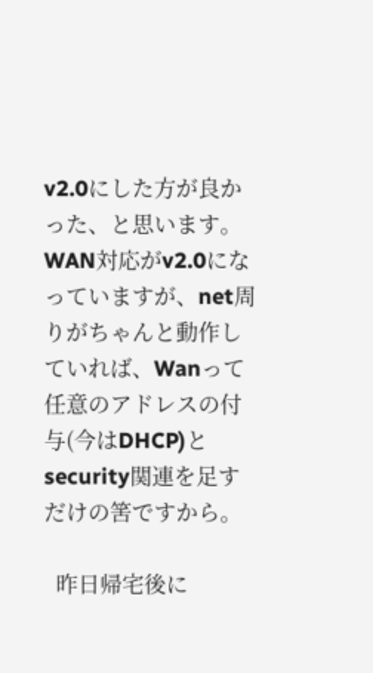v2.0にした方が良かった、と思います。 WAN対応がv2.0になっていますが、net周りがちゃんと動作していれば、Wanって任意のアドレスの付与(今はDHCP)とsecurity関連を足すだけの筈ですから。

  昨日帰宅後に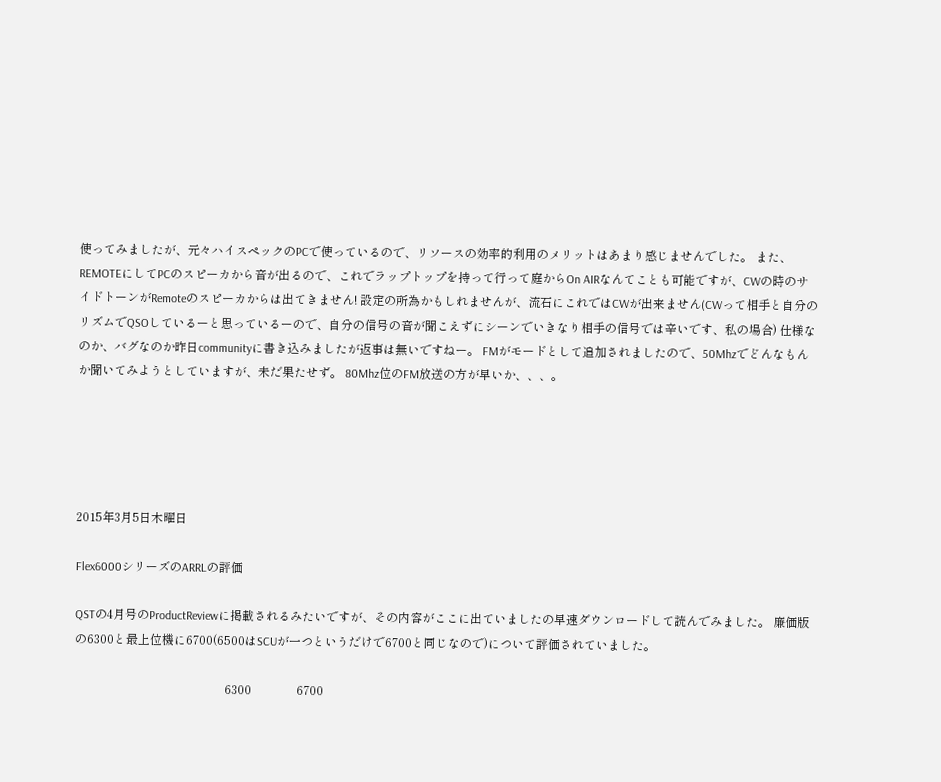使ってみましたが、元々ハイスペックのPCで使っているので、リソースの効率的利用のメリットはあまり感じませんでした。 また、REMOTEにしてPCのスピーカから音が出るので、これでラップトップを持って行って庭からOn AIRなんてことも可能ですが、CWの時のサイドトーンがRemoteのスピーカからは出てきません! 設定の所為かもしれませんが、流石にこれではCWが出来ません(CWって相手と自分のリズムでQSOしているーと思っているーので、自分の信号の音が聞こえずにシーンでいきなり相手の信号では辛いです、私の場合) 仕様なのか、バグなのか昨日communityに書き込みましたが返事は無いですねー。 FMがモードとして追加されましたので、50Mhzでどんなもんか聞いてみようとしていますが、未だ果たせず。 80Mhz位のFM放送の方が早いか、、、。





2015年3月5日木曜日

Flex6000シリーズのARRLの評価

QSTの4月号のProductReviewに掲載されるみたいですが、その内容がここに出ていましたの早速ダウンロードして読んでみました。 廉価版の6300と最上位機に6700(6500はSCUが一つというだけで6700と同じなので)について評価されていました。

                                                  6300               6700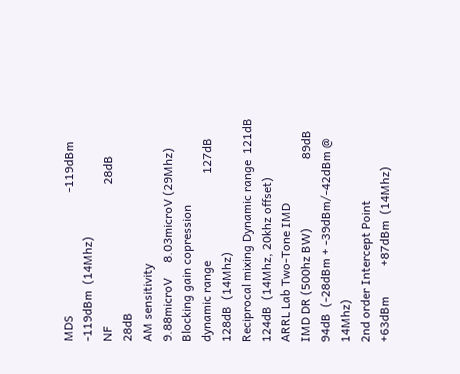MDS                                         -119dBm         -119dBm  (14Mhz)
NF                                               28dB               28dB
AM sensitivity                                 9.88microV     8.03microV (29Mhz)
Blocking gain copression
dynamic range                             127dB             128dB  (14Mhz)
Reciprocal mixing Dynamic range  121dB             124dB  (14Mhz, 20khz offset)
ARRL Lab Two-Tone IMD
IMD DR (500hz BW)                       89dB               94dB  (-28dBm + -39dBm/-42dBm @ 14Mhz)
2nd order Intercept Point              +63dBm          +87dBm  (14Mhz)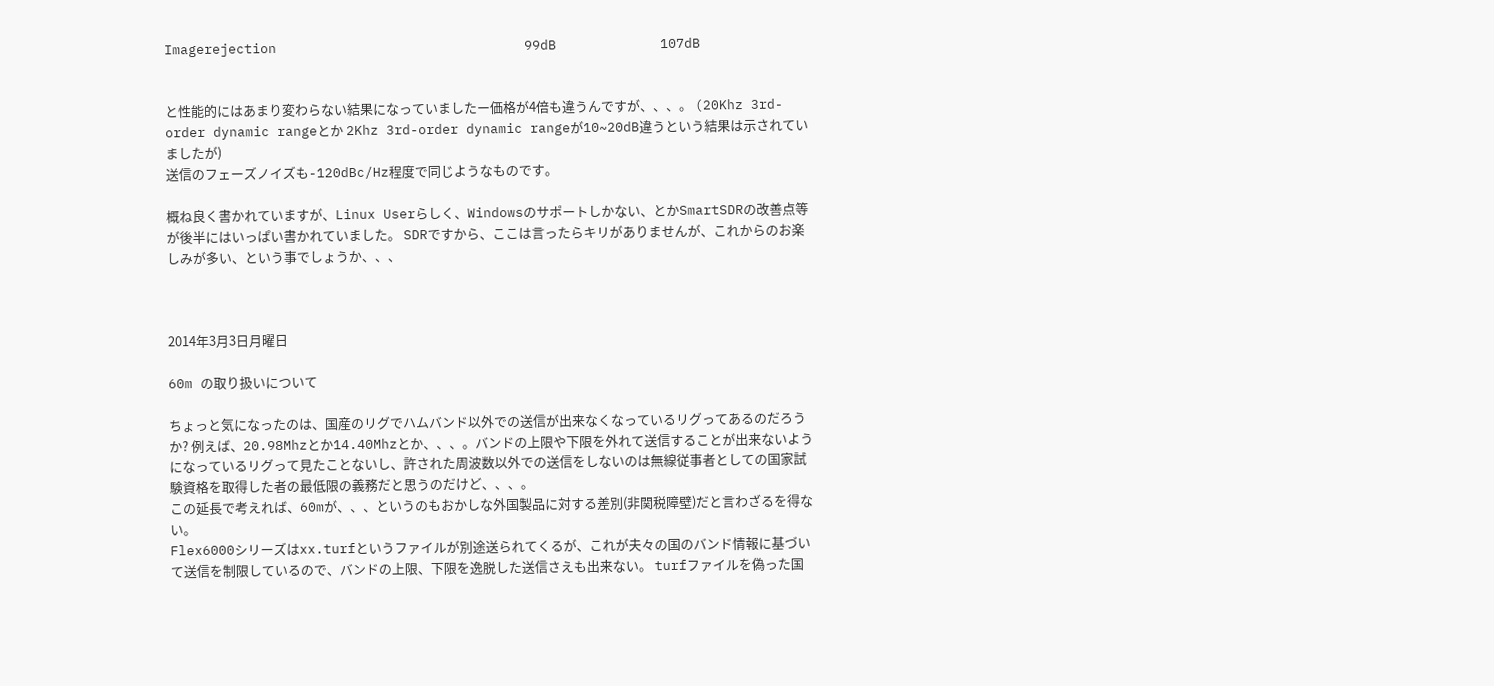Imagerejection                               99dB             107dB


と性能的にはあまり変わらない結果になっていましたー価格が4倍も違うんですが、、、。 (20Khz 3rd-order dynamic rangeとか 2Khz 3rd-order dynamic rangeが10~20dB違うという結果は示されていましたが)
送信のフェーズノイズも-120dBc/Hz程度で同じようなものです。

概ね良く書かれていますが、Linux Userらしく、Windowsのサポートしかない、とかSmartSDRの改善点等が後半にはいっぱい書かれていました。 SDRですから、ここは言ったらキリがありませんが、これからのお楽しみが多い、という事でしょうか、、、



2014年3月3日月曜日

60m の取り扱いについて

ちょっと気になったのは、国産のリグでハムバンド以外での送信が出来なくなっているリグってあるのだろうか? 例えば、20.98Mhzとか14.40Mhzとか、、、。バンドの上限や下限を外れて送信することが出来ないようになっているリグって見たことないし、許された周波数以外での送信をしないのは無線従事者としての国家試験資格を取得した者の最低限の義務だと思うのだけど、、、。
この延長で考えれば、60mが、、、というのもおかしな外国製品に対する差別(非関税障壁)だと言わざるを得ない。
Flex6000シリーズはxx.turfというファイルが別途送られてくるが、これが夫々の国のバンド情報に基づいて送信を制限しているので、バンドの上限、下限を逸脱した送信さえも出来ない。 turfファイルを偽った国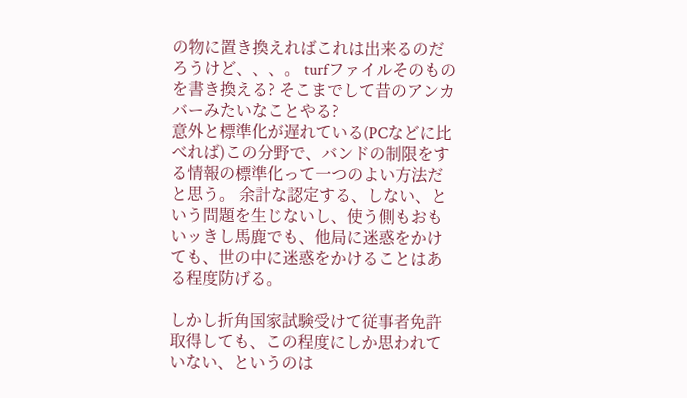の物に置き換えればこれは出来るのだろうけど、、、。 turfファイルそのものを書き換える? そこまでして昔のアンカバーみたいなことやる?
意外と標準化が遅れている(PCなどに比べれば)この分野で、バンドの制限をする情報の標準化って一つのよい方法だと思う。 余計な認定する、しない、という問題を生じないし、使う側もおもいッきし馬鹿でも、他局に迷惑をかけても、世の中に迷惑をかけることはある程度防げる。

しかし折角国家試験受けて従事者免許取得しても、この程度にしか思われていない、というのは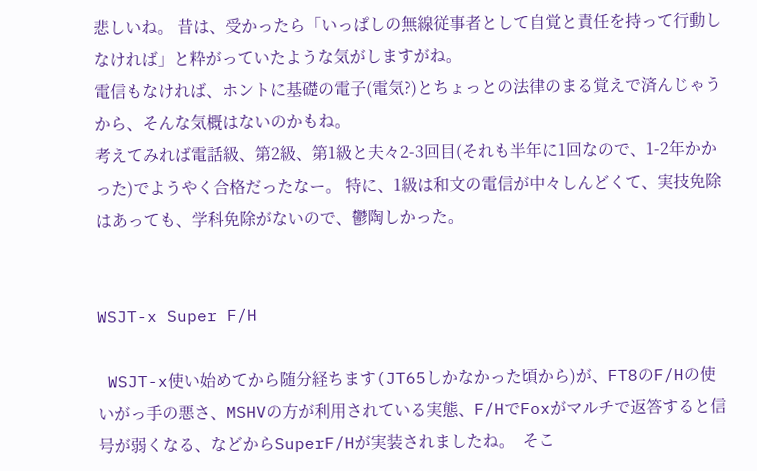悲しいね。 昔は、受かったら「いっぱしの無線従事者として自覚と責任を持って行動しなければ」と粋がっていたような気がしますがね。
電信もなければ、ホントに基礎の電子(電気?)とちょっとの法律のまる覚えで済んじゃうから、そんな気概はないのかもね。
考えてみれば電話級、第2級、第1級と夫々2-3回目(それも半年に1回なので、1-2年かかった)でようやく合格だったなー。 特に、1級は和文の電信が中々しんどくて、実技免除はあっても、学科免除がないので、鬱陶しかった。


WSJT-x Super F/H

 WSJT-x使い始めてから随分経ちます(JT65しかなかった頃から)が、FT8のF/Hの使いがっ手の悪さ、MSHVの方が利用されている実態、F/HでFoxがマルチで返答すると信号が弱くなる、などからSuperF/Hが実装されましたね。  そこ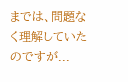までは、問題なく理解していたのですが...